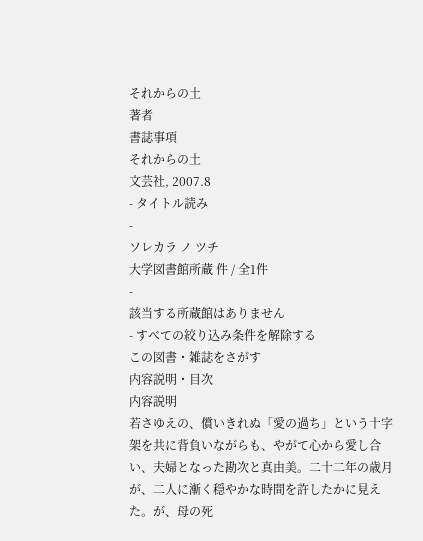それからの土
著者
書誌事項
それからの土
文芸社, 2007.8
- タイトル読み
-
ソレカラ ノ ツチ
大学図書館所蔵 件 / 全1件
-
該当する所蔵館はありません
- すべての絞り込み条件を解除する
この図書・雑誌をさがす
内容説明・目次
内容説明
若さゆえの、償いきれぬ「愛の過ち」という十字架を共に背負いながらも、やがて心から愛し合い、夫婦となった勘次と真由美。二十二年の歳月が、二人に漸く穏やかな時間を許したかに見えた。が、母の死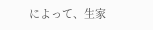によって、生家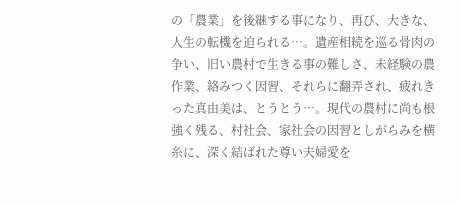の「農業」を後継する事になり、再び、大きな、人生の転機を迫られる…。遺産相続を巡る骨肉の争い、旧い農村で生きる事の難しさ、未経験の農作業、絡みつく因習、それらに翻弄され、疲れきった真由美は、とうとう…。現代の農村に尚も根強く残る、村社会、家社会の因習としがらみを横糸に、深く結ばれた尊い夫婦愛を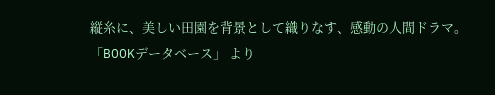縦糸に、美しい田園を背景として織りなす、感動の人間ドラマ。
「BOOKデータベース」 より